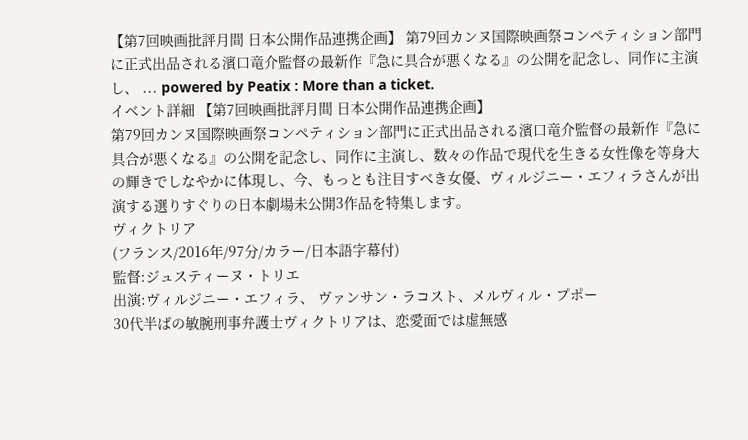【第7回映画批評月間 日本公開作品連携企画】 第79回カンヌ国際映画祭コンペティション部門に正式出品される濱口竜介監督の最新作『急に具合が悪くなる』の公開を記念し、同作に主演し、 ... powered by Peatix : More than a ticket.
イベント詳細 【第7回映画批評月間 日本公開作品連携企画】
第79回カンヌ国際映画祭コンペティション部門に正式出品される濱口竜介監督の最新作『急に具合が悪くなる』の公開を記念し、同作に主演し、数々の作品で現代を生きる女性像を等身大の輝きでしなやかに体現し、今、もっとも注目すべき女優、ヴィルジニー・エフィラさんが出演する選りすぐりの日本劇場未公開3作品を特集します。
ヴィクトリア
(フランス/2016年/97分/カラー/日本語字幕付)
監督:ジュスティーヌ・トリエ
出演:ヴィルジニー・エフィラ、 ヴァンサン・ラコスト、メルヴィル・プポー
30代半ばの敏腕刑事弁護士ヴィクトリアは、恋愛面では虚無感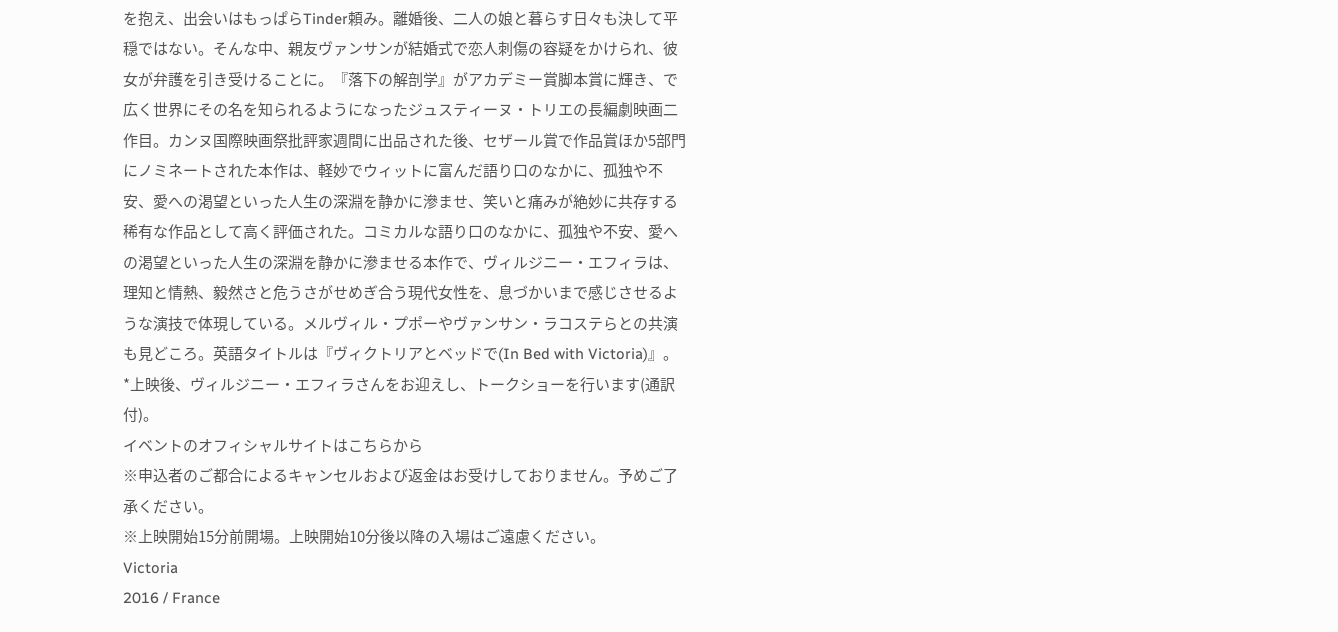を抱え、出会いはもっぱらTinder頼み。離婚後、二人の娘と暮らす日々も決して平穏ではない。そんな中、親友ヴァンサンが結婚式で恋人刺傷の容疑をかけられ、彼女が弁護を引き受けることに。『落下の解剖学』がアカデミー賞脚本賞に輝き、で広く世界にその名を知られるようになったジュスティーヌ・トリエの長編劇映画二作目。カンヌ国際映画祭批評家週間に出品された後、セザール賞で作品賞ほか5部門にノミネートされた本作は、軽妙でウィットに富んだ語り口のなかに、孤独や不安、愛への渇望といった人生の深淵を静かに滲ませ、笑いと痛みが絶妙に共存する稀有な作品として高く評価された。コミカルな語り口のなかに、孤独や不安、愛への渇望といった人生の深淵を静かに滲ませる本作で、ヴィルジニー・エフィラは、理知と情熱、毅然さと危うさがせめぎ合う現代女性を、息づかいまで感じさせるような演技で体現している。メルヴィル・プポーやヴァンサン・ラコステらとの共演も見どころ。英語タイトルは『ヴィクトリアとベッドで(In Bed with Victoria)』。
*上映後、ヴィルジニー・エフィラさんをお迎えし、トークショーを行います(通訳付)。
イベントのオフィシャルサイトはこちらから
※申込者のご都合によるキャンセルおよび返金はお受けしておりません。予めご了承ください。
※上映開始15分前開場。上映開始10分後以降の入場はご遠慮ください。
Victoria
2016 / France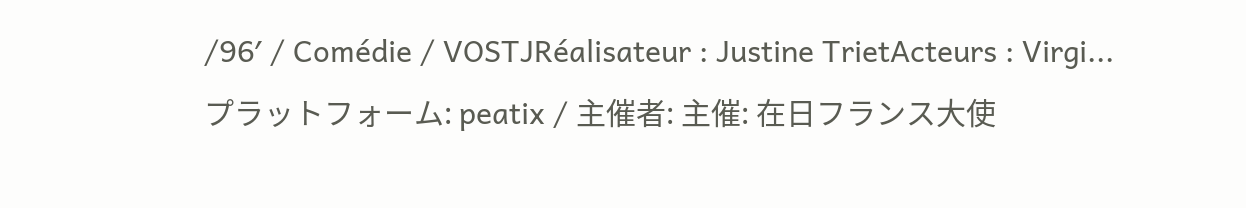/96′ / Comédie / VOSTJRéalisateur : Justine TrietActeurs : Virgi...
プラットフォーム: peatix / 主催者: 主催: 在日フランス大使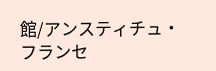館/アンスティチュ・フランセ